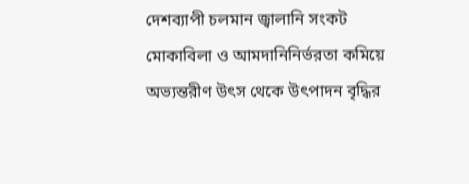দেশব্যাপী চলমান জ্বালানি সংকট মোকাবিলা ও আমদানিনির্ভরতা কমিয়ে অভ্যন্তরীণ উৎস থেকে উৎপাদন বৃদ্ধির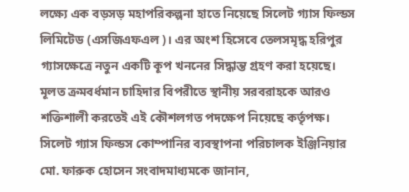লক্ষ্যে এক বড়সড় মহাপরিকল্পনা হাতে নিয়েছে সিলেট গ্যাস ফিল্ডস লিমিটেড (এসজিএফএল)। এর অংশ হিসেবে তেলসমৃদ্ধ হরিপুর গ্যাসক্ষেত্রে নতুন একটি কূপ খননের সিদ্ধান্ত গ্রহণ করা হয়েছে। মূলত ক্রমবর্ধমান চাহিদার বিপরীতে স্থানীয় সরবরাহকে আরও শক্তিশালী করতেই এই কৌশলগত পদক্ষেপ নিয়েছে কর্তৃপক্ষ।
সিলেট গ্যাস ফিল্ডস কোম্পানির ব্যবস্থাপনা পরিচালক ইঞ্জিনিয়ার মো. ফারুক হোসেন সংবাদমাধ্যমকে জানান,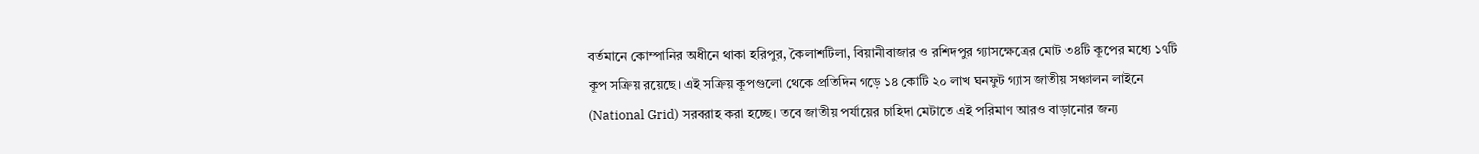বর্তমানে কোম্পানির অধীনে থাকা হরিপুর, কৈলাশটিলা, বিয়ানীবাজার ও রশিদপুর গ্যাসক্ষেত্রের মোট ৩৪টি কূপের মধ্যে ১৭টি কূপ সক্রিয় রয়েছে। এই সক্রিয় কূপগুলো থেকে প্রতিদিন গড়ে ১৪ কোটি ২০ লাখ ঘনফুট গ্যাস জাতীয় সঞ্চালন লাইনে (National Grid) সরবরাহ করা হচ্ছে। তবে জাতীয় পর্যায়ের চাহিদা মেটাতে এই পরিমাণ আরও বাড়ানোর জন্য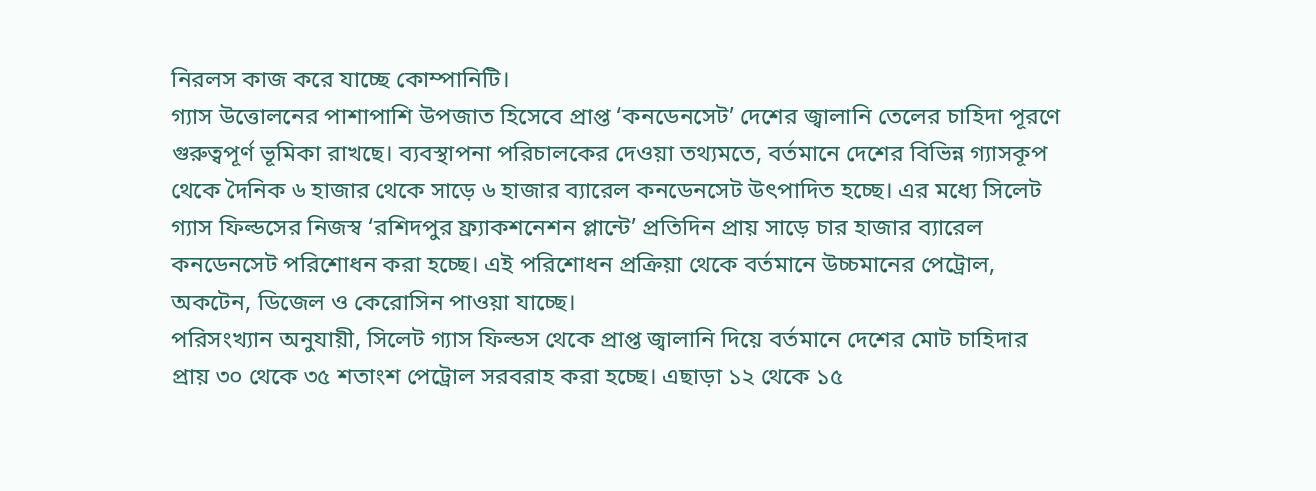নিরলস কাজ করে যাচ্ছে কোম্পানিটি।
গ্যাস উত্তোলনের পাশাপাশি উপজাত হিসেবে প্রাপ্ত ‘কনডেনসেট’ দেশের জ্বালানি তেলের চাহিদা পূরণে গুরুত্বপূর্ণ ভূমিকা রাখছে। ব্যবস্থাপনা পরিচালকের দেওয়া তথ্যমতে, বর্তমানে দেশের বিভিন্ন গ্যাসকূপ থেকে দৈনিক ৬ হাজার থেকে সাড়ে ৬ হাজার ব্যারেল কনডেনসেট উৎপাদিত হচ্ছে। এর মধ্যে সিলেট গ্যাস ফিল্ডসের নিজস্ব ‘রশিদপুর ফ্র্যাকশনেশন প্লান্টে’ প্রতিদিন প্রায় সাড়ে চার হাজার ব্যারেল কনডেনসেট পরিশোধন করা হচ্ছে। এই পরিশোধন প্রক্রিয়া থেকে বর্তমানে উচ্চমানের পেট্রোল, অকটেন, ডিজেল ও কেরোসিন পাওয়া যাচ্ছে।
পরিসংখ্যান অনুযায়ী, সিলেট গ্যাস ফিল্ডস থেকে প্রাপ্ত জ্বালানি দিয়ে বর্তমানে দেশের মোট চাহিদার প্রায় ৩০ থেকে ৩৫ শতাংশ পেট্রোল সরবরাহ করা হচ্ছে। এছাড়া ১২ থেকে ১৫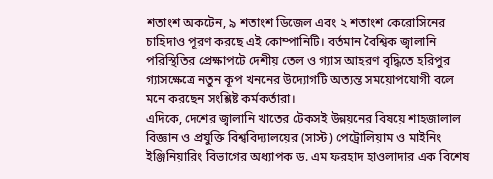শতাংশ অকটেন, ৯ শতাংশ ডিজেল এবং ২ শতাংশ কেরোসিনের চাহিদাও পূরণ করছে এই কোম্পানিটি। বর্তমান বৈশ্বিক জ্বালানি পরিস্থিতির প্রেক্ষাপটে দেশীয় তেল ও গ্যাস আহরণ বৃদ্ধিতে হরিপুর গ্যাসক্ষেত্রে নতুন কূপ খননের উদ্যোগটি অত্যন্ত সময়োপযোগী বলে মনে করছেন সংশ্লিষ্ট কর্মকর্তারা।
এদিকে, দেশের জ্বালানি খাতের টেকসই উন্নয়নের বিষয়ে শাহজালাল বিজ্ঞান ও প্রযুক্তি বিশ্ববিদ্যালয়ের (সাস্ট) পেট্রোলিয়াম ও মাইনিং ইঞ্জিনিয়ারিং বিভাগের অধ্যাপক ড. এম ফরহাদ হাওলাদার এক বিশেষ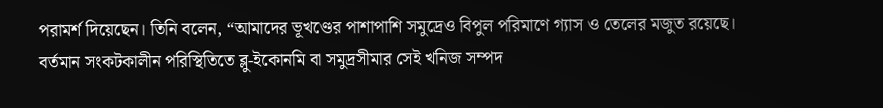পরামর্শ দিয়েছেন। তিনি বলেন, “আমাদের ভূখণ্ডের পাশাপাশি সমুদ্রেও বিপুল পরিমাণে গ্যাস ও তেলের মজুত রয়েছে। বর্তমান সংকটকালীন পরিস্থিতিতে ব্লু-ইকোনমি বা সমুদ্রসীমার সেই খনিজ সম্পদ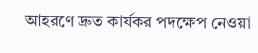আহরণে দ্রুত কার্যকর পদক্ষেপ নেওয়া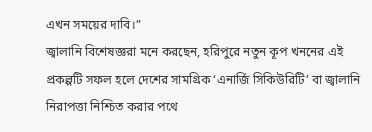এখন সময়ের দাবি।”
জ্বালানি বিশেষজ্ঞরা মনে করছেন, হরিপুরে নতুন কূপ খননের এই প্রকল্পটি সফল হলে দেশের সামগ্রিক ‘এনার্জি সিকিউরিটি’ বা জ্বালানি নিরাপত্তা নিশ্চিত করার পথে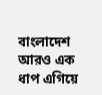বাংলাদেশ আরও এক ধাপ এগিয়ে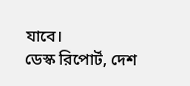যাবে।
ডেস্ক রিপোর্ট, দেশ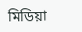মিডিয়া